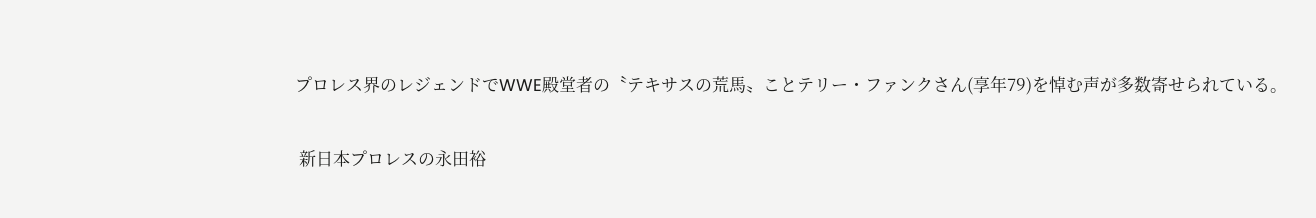プロレス界のレジェンドでWWE殿堂者の〝テキサスの荒馬〟ことテリー・ファンクさん(享年79)を悼む声が多数寄せられている。

 新日本プロレスの永田裕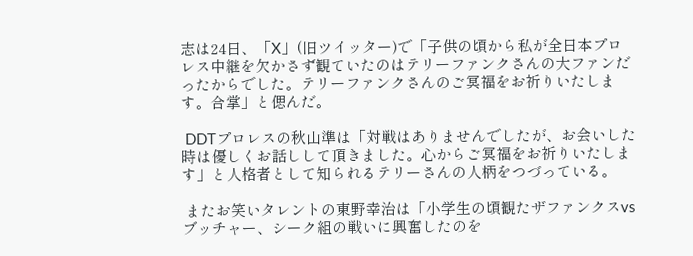志は24日、「X」(旧ツイッター)で「子供の頃から私が全日本プロレス中継を欠かさず観ていたのはテリーファンクさんの大ファンだったからでした。テリーファンクさんのご冥福をお祈りいたします。合掌」と偲んだ。

 DDTプロレスの秋山準は「対戦はありませんでしたが、お会いした時は優しくお話しして頂きました。心からご冥福をお祈りいたします」と人格者として知られるテリーさんの人柄をつづっている。

 またお笑いタレントの東野幸治は「小学生の頃観たザファンクスvsブッチャー、シーク組の戦いに興奮したのを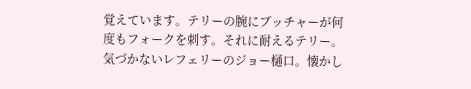覚えています。テリーの腕にブッチャーが何度もフォークを刺す。それに耐えるテリー。気づかないレフェリーのジョー樋口。懐かし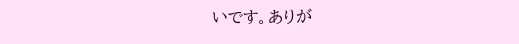いです。ありが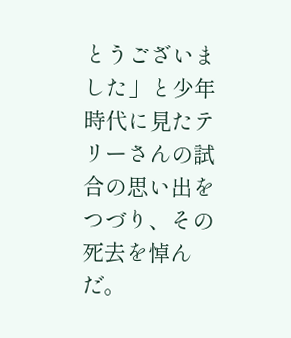とうございました」と少年時代に見たテリーさんの試合の思い出をつづり、その死去を悼んだ。